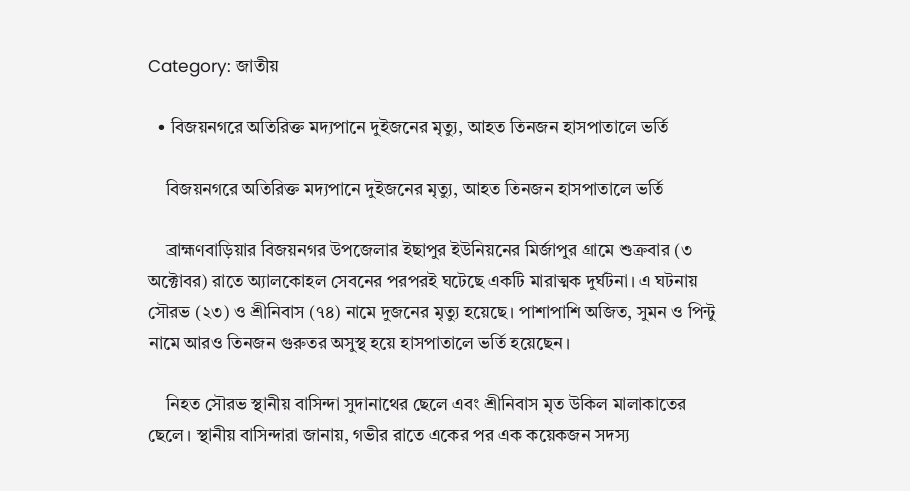Category: জাতীয়

  • বিজয়নগরে অতিরিক্ত মদ্যপানে দুইজনের মৃত্যু, আহত তিনজন হাসপাতালে ভর্তি

    বিজয়নগরে অতিরিক্ত মদ্যপানে দুইজনের মৃত্যু, আহত তিনজন হাসপাতালে ভর্তি

    ব্রাহ্মণবাড়িয়ার বিজয়নগর উপজেলার ইছাপুর ইউনিয়নের মির্জাপুর গ্রামে শুক্রবার (৩ অক্টোবর) রাতে অ্যালকোহল সেবনের পরপরই ঘটেছে একটি মারাত্মক দুর্ঘটনা। এ ঘটনায় সৌরভ (২৩) ও শ্রীনিবাস (৭৪) নামে দুজনের মৃত্যু হয়েছে। পাশাপাশি অজিত, সুমন ও পিন্টু নামে আরও তিনজন গুরুতর অসুস্থ হয়ে হাসপাতালে ভর্তি হয়েছেন।

    নিহত সৌরভ স্থানীয় বাসিন্দা সুদানাথের ছেলে এবং শ্রীনিবাস মৃত উকিল মালাকাতের ছেলে। স্থানীয় বাসিন্দারা জানায়, গভীর রাতে একের পর এক কয়েকজন সদস্য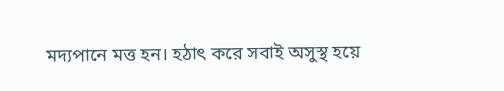মদ্যপানে মত্ত হন। হঠাৎ করে সবাই অসুস্থ হয়ে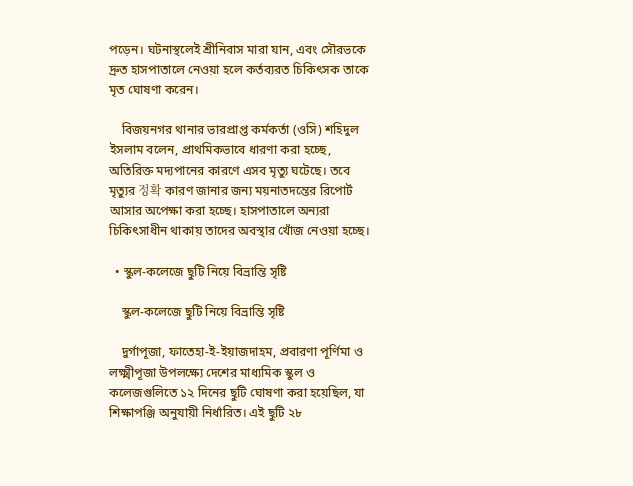পড়েন। ঘটনাস্থলেই শ্রীনিবাস মারা যান, এবং সৌরভকে দ্রুত হাসপাতালে নেওয়া হলে কর্তব্যরত চিকিৎসক তাকে মৃত ঘোষণা করেন।

    বিজয়নগর থানার ভারপ্রাপ্ত কর্মকর্তা (ওসি) শহিদুল ইসলাম বলেন, প্রাথমিকভাবে ধারণা করা হচ্ছে, অতিরিক্ত মদ্যপানের কারণে এসব মৃত্যু ঘটেছে। তবে মৃত্যুর 정확 কারণ জানার জন্য ময়নাতদন্তের রিপোর্ট আসার অপেক্ষা করা হচ্ছে। হাসপাতালে অন্যরা চিকিৎসাধীন থাকায় তাদের অবস্থার খোঁজ নেওয়া হচ্ছে।

  • স্কুল-কলেজে ছুটি নিয়ে বিভ্রান্তি সৃষ্টি

    স্কুল-কলেজে ছুটি নিয়ে বিভ্রান্তি সৃষ্টি

    দুর্গাপূজা, ফাতেহা-ই-ইয়াজদাহম, প্রবারণা পূর্ণিমা ও লক্ষ্মীপূজা উপলক্ষ্যে দেশের মাধ্যমিক স্কুল ও কলেজগুলিতে ১২ দিনের ছুটি ঘোষণা করা হয়েছিল, যা শিক্ষাপঞ্জি অনুযায়ী নির্ধারিত। এই ছুটি ২৮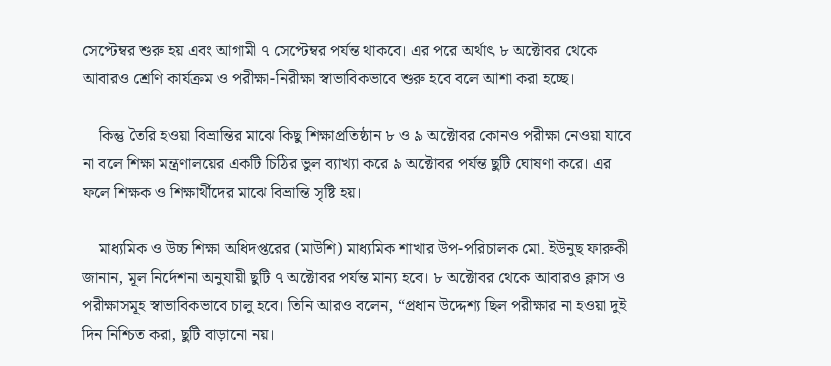সেপ্টেম্বর শুরু হয় এবং আগামী ৭ সেপ্টেম্বর পর্যন্ত থাকবে। এর পরে অর্থাৎ ৮ অক্টোবর থেকে আবারও শ্রেণি কার্যক্রম ও পরীক্ষা-নিরীক্ষা স্বাভাবিকভাবে শুরু হবে বলে আশা করা হচ্ছে।

    কিন্তু তৈরি হওয়া বিভ্রান্তির মাঝে কিছু শিক্ষাপ্রতিষ্ঠান ৮ ও ৯ অক্টোবর কোনও পরীক্ষা নেওয়া যাবে না বলে শিক্ষা মন্ত্রণালয়ের একটি চিঠির ভুল ব্যাখ্যা করে ৯ অক্টোবর পর্যন্ত ছুটি ঘোষণা করে। এর ফলে শিক্ষক ও শিক্ষার্থীদের মাঝে বিভ্রান্তি সৃষ্টি হয়।

    মাধ্যমিক ও উচ্চ শিক্ষা অধিদপ্তরের (মাউশি) মাধ্যমিক শাখার উপ-পরিচালক মো. ইউনুছ ফারুকী জানান, মূল নির্দেশনা অনুযায়ী ছুটি ৭ অক্টোবর পর্যন্ত মান্য হবে। ৮ অক্টোবর থেকে আবারও ক্লাস ও পরীক্ষাসমূহ স্বাভাবিকভাবে চালু হবে। তিনি আরও বলেন, “প্রধান উদ্দেশ্য ছিল পরীক্ষার না হওয়া দুই দিন নিশ্চিত করা, ছুটি বাড়ানো নয়।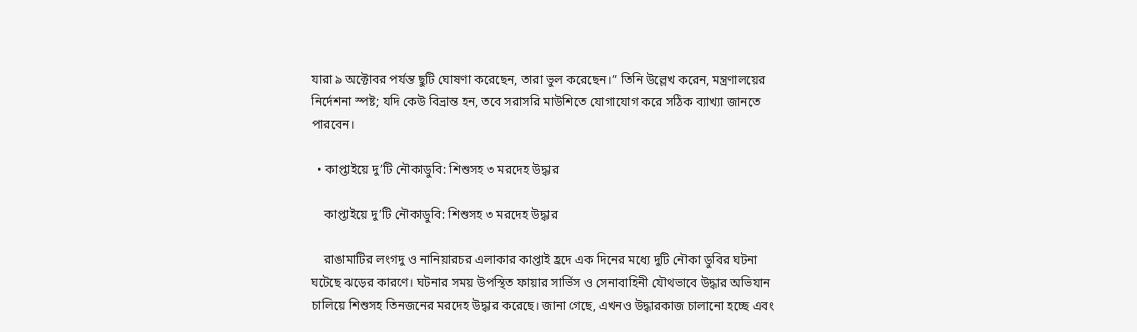যারা ৯ অক্টোবর পর্যন্ত ছুটি ঘোষণা করেছেন, তারা ভুল করেছেন।” তিনি উল্লেখ করেন, মন্ত্রণালয়ের নির্দেশনা স্পষ্ট; যদি কেউ বিভ্রান্ত হন, তবে সরাসরি মাউশিতে যোগাযোগ করে সঠিক ব্যাখ্যা জানতে পারবেন।

  • কাপ্তাইয়ে দু’টি নৌকাডুবি: শিশুসহ ৩ মরদেহ উদ্ধার

    কাপ্তাইয়ে দু’টি নৌকাডুবি: শিশুসহ ৩ মরদেহ উদ্ধার

    রাঙামাটির লংগদু ও নানিয়ারচর এলাকার কাপ্তাই হ্রদে এক দিনের মধ্যে দুটি নৌকা ডুবির ঘটনা ঘটেছে ঝড়ের কারণে। ঘটনার সময় উপস্থিত ফায়ার সার্ভিস ও সেনাবাহিনী যৌথভাবে উদ্ধার অভিযান চালিয়ে শিশুসহ তিনজনের মরদেহ উদ্ধার করেছে। জানা গেছে, এখনও উদ্ধারকাজ চালানো হচ্ছে এবং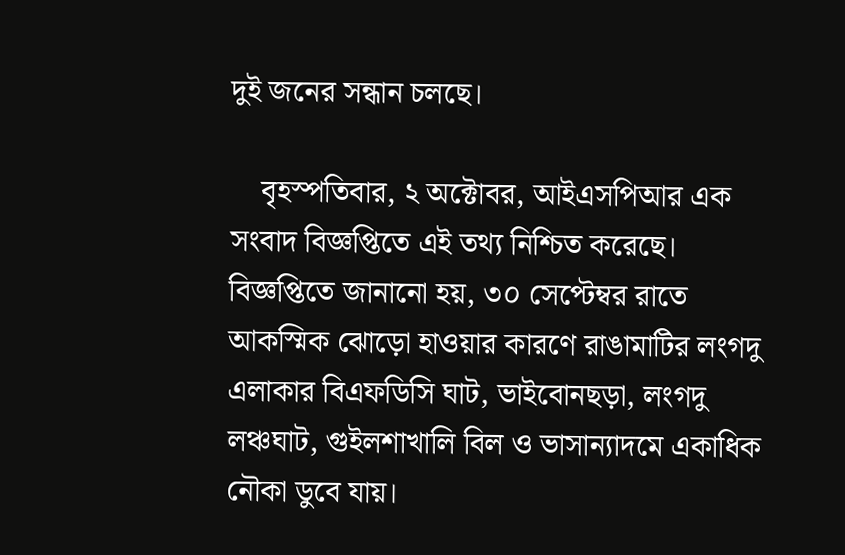দুই জনের সন্ধান চলছে।

    বৃহস্পতিবার, ২ অক্টোবর, আইএসপিআর এক সংবাদ বিজ্ঞপ্তিতে এই তথ্য নিশ্চিত করেছে। বিজ্ঞপ্তিতে জানানো হয়, ৩০ সেপ্টেম্বর রাতে আকস্মিক ঝোড়ো হাওয়ার কারণে রাঙামাটির লংগদু এলাকার বিএফডিসি ঘাট, ভাইবোনছড়া, লংগদু লঞ্চঘাট, গুইলশাখালি বিল ও ভাসান্যাদমে একাধিক নৌকা ডুবে যায়।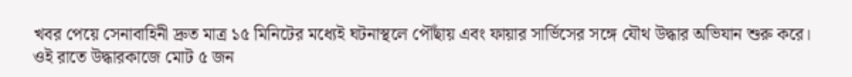খবর পেয়ে সেনাবাহিনী দ্রুত মাত্র ১৫ মিনিটের মধ্যেই ঘটনাস্থলে পৌঁছায় এবং ফায়ার সার্ভিসের সঙ্গে যৌথ উদ্ধার অভিযান শুরু করে। ওই রাতে উদ্ধারকাজে মোট ৫ জন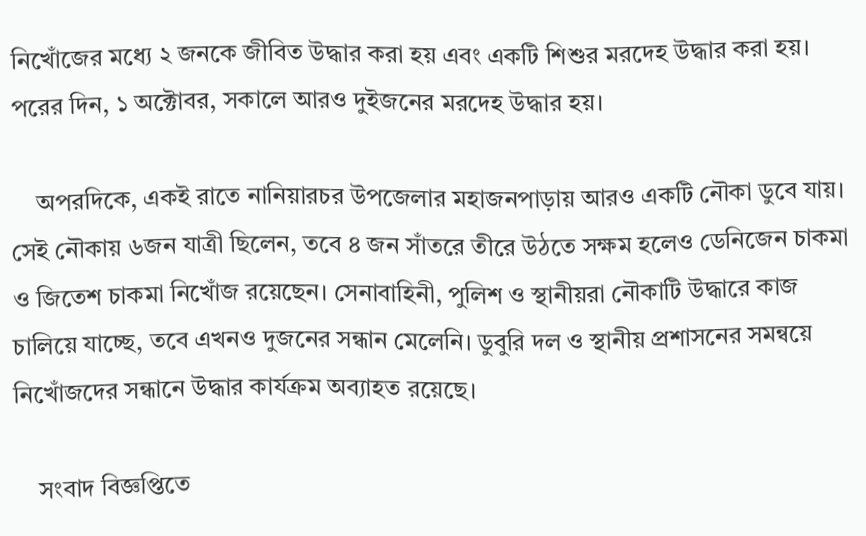নিখোঁজের মধ্যে ২ জনকে জীবিত উদ্ধার করা হয় এবং একটি শিশুর মরদেহ উদ্ধার করা হয়। পরের দিন, ১ অক্টোবর, সকালে আরও দুইজনের মরদেহ উদ্ধার হয়।

    অপরদিকে, একই রাতে নানিয়ারচর উপজেলার মহাজনপাড়ায় আরও একটি নৌকা ডুবে যায়। সেই নৌকায় ৬জন যাত্রী ছিলেন, তবে ৪ জন সাঁতরে তীরে উঠতে সক্ষম হলেও ডেনিজেন চাকমা ও জিতেশ চাকমা নিখোঁজ রয়েছেন। সেনাবাহিনী, পুলিশ ও স্থানীয়রা নৌকাটি উদ্ধারে কাজ চালিয়ে যাচ্ছে, তবে এখনও দুজনের সন্ধান মেলেনি। ডুবুরি দল ও স্থানীয় প্রশাসনের সমন্বয়ে নিখোঁজদের সন্ধানে উদ্ধার কার্যক্রম অব্যাহত রয়েছে।

    সংবাদ বিজ্ঞপ্তিতে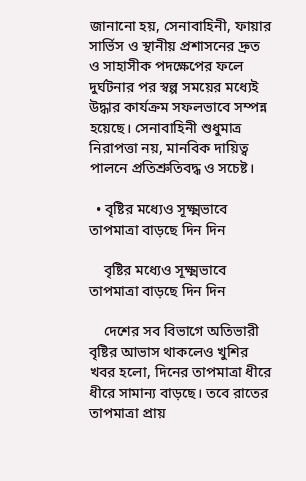জানানো হয়, সেনাবাহিনী, ফায়ার সার্ভিস ও স্থানীয় প্রশাসনের দ্রুত ও সাহাসীক পদক্ষেপের ফলে দুর্ঘটনার পর স্বল্প সময়ের মধ্যেই উদ্ধার কার্যক্রম সফলভাবে সম্পন্ন হয়েছে। সেনাবাহিনী শুধুমাত্র নিরাপত্তা নয়, মানবিক দায়িত্ব পালনে প্রতিশ্রুতিবদ্ধ ও সচেষ্ট।

  • বৃষ্টির মধ্যেও সূক্ষ্মভাবে তাপমাত্রা বাড়ছে দিন দিন

    বৃষ্টির মধ্যেও সূক্ষ্মভাবে তাপমাত্রা বাড়ছে দিন দিন

    দেশের সব বিভাগে অতিভারী বৃষ্টির আভাস থাকলেও খুশির খবর হলো, দিনের তাপমাত্রা ধীরে ধীরে সামান্য বাড়ছে। তবে রাতের তাপমাত্রা প্রায়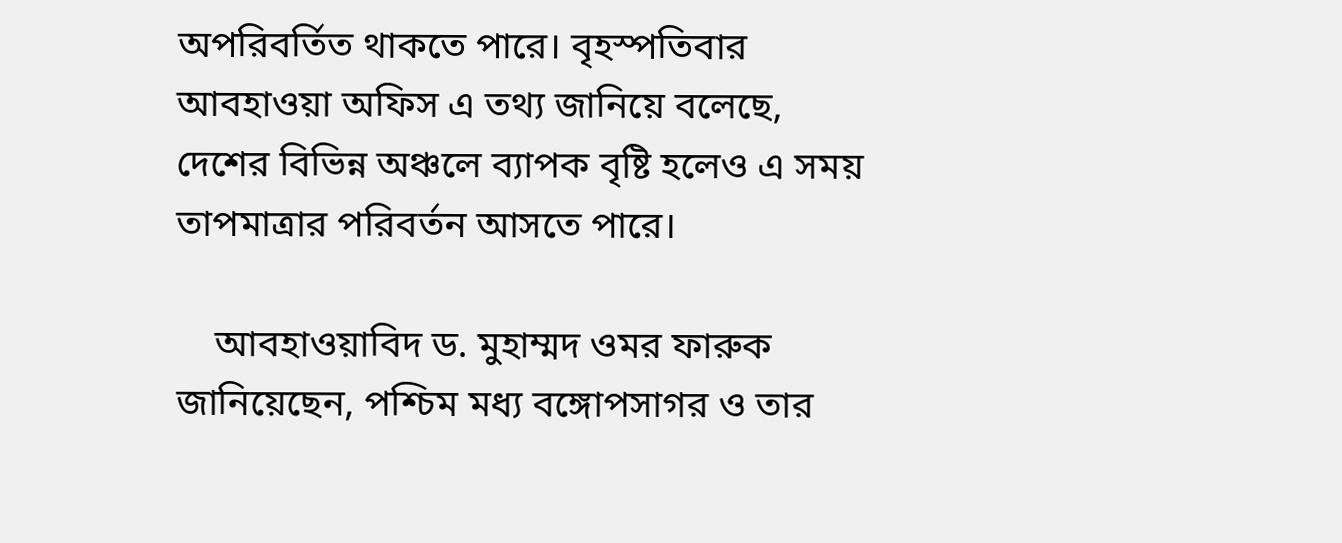অপরিবর্তিত থাকতে পারে। বৃহস্পতিবার আবহাওয়া অফিস এ তথ্য জানিয়ে বলেছে, দেশের বিভিন্ন অঞ্চলে ব্যাপক বৃষ্টি হলেও এ সময় তাপমাত্রার পরিবর্তন আসতে পারে।

    আবহাওয়াবিদ ড. মুহাম্মদ ওমর ফারুক জানিয়েছেন, পশ্চিম মধ্য বঙ্গোপসাগর ও তার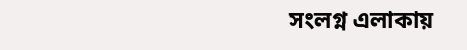সংলগ্ন এলাকায়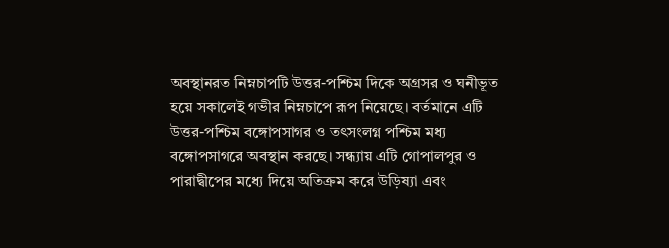অবস্থানরত নিম্নচাপটি উত্তর-পশ্চিম দিকে অগ্রসর ও ঘনীভূত হয়ে সকালেই গভীর নিম্নচাপে রূপ নিয়েছে। বর্তমানে এটি উত্তর-পশ্চিম বঙ্গোপসাগর ও তৎসংলগ্ন পশ্চিম মধ্য বঙ্গোপসাগরে অবস্থান করছে। সন্ধ্যায় এটি গোপালপুর ও পারাদ্বীপের মধ্যে দিয়ে অতিক্রম করে উড়িষ্যা এবং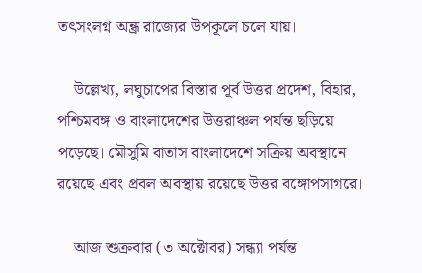তৎসংলগ্ন অন্ধ্র রাজ্যের উপকূলে চলে যায়।

    উল্লেখ্য, লঘুচাপের বিস্তার পূর্ব উত্তর প্রদেশ, বিহার, পশ্চিমবঙ্গ ও বাংলাদেশের উত্তরাঞ্চল পর্যন্ত ছড়িয়ে পড়েছে। মৌসুমি বাতাস বাংলাদেশে সক্রিয় অবস্থানে রয়েছে এবং প্রবল অবস্থায় রয়েছে উত্তর বঙ্গোপসাগরে।

    আজ শুক্রবার (৩ অক্টোবর) সন্ধ্যা পর্যন্ত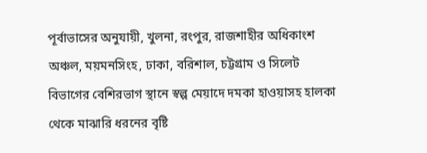পূর্বাভাসের অনুযায়ী, খুলনা, রংপুর, রাজশাহীর অধিকাংশ অঞ্চল, ময়মনসিংহ, ঢাকা, বরিশাল, চট্টগ্রাম ও সিলেট বিভাগের বেশিরভাগ স্থানে স্বল্প মেয়াদে দমকা হাওয়াসহ হালকা থেকে মাঝারি ধরনের বৃষ্টি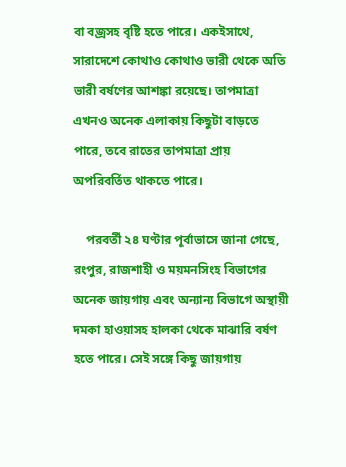বা বজ্রসহ বৃষ্টি হতে পারে। একইসাথে, সারাদেশে কোথাও কোথাও ভারী থেকে অতি ভারী বর্ষণের আশঙ্কা রয়েছে। তাপমাত্রা এখনও অনেক এলাকায় কিছুটা বাড়তে পারে, তবে রাতের তাপমাত্রা প্রায় অপরিবর্তিত থাকতে পারে।

    পরবর্তী ২৪ ঘণ্টার পূর্বাভাসে জানা গেছে, রংপুর, রাজশাহী ও ময়মনসিংহ বিভাগের অনেক জায়গায় এবং অন্যান্য বিভাগে অস্থায়ী দমকা হাওয়াসহ হালকা থেকে মাঝারি বর্ষণ হতে পারে। সেই সঙ্গে কিছু জায়গায়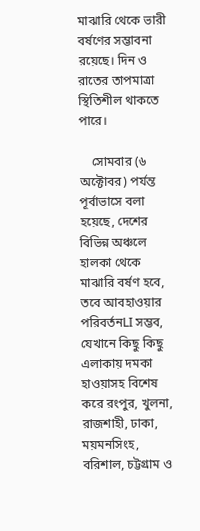মাঝারি থেকে ভারী বর্ষণের সম্ভাবনা রয়েছে। দিন ও রাতের তাপমাত্রা স্থিতিশীল থাকতে পারে।

    সোমবার (৬ অক্টোবর) পর্যন্ত পূর্বাভাসে বলা হয়েছে, দেশের বিভিন্ন অঞ্চলে হালকা থেকে মাঝারি বর্ষণ হবে, তবে আবহাওয়ার পরিবর্তনLI সম্ভব, যেখানে কিছু কিছু এলাকায় দমকা হাওয়াসহ বিশেষ করে রংপুর, খুলনা, রাজশাহী, ঢাকা, ময়মনসিংহ, বরিশাল, চট্টগ্রাম ও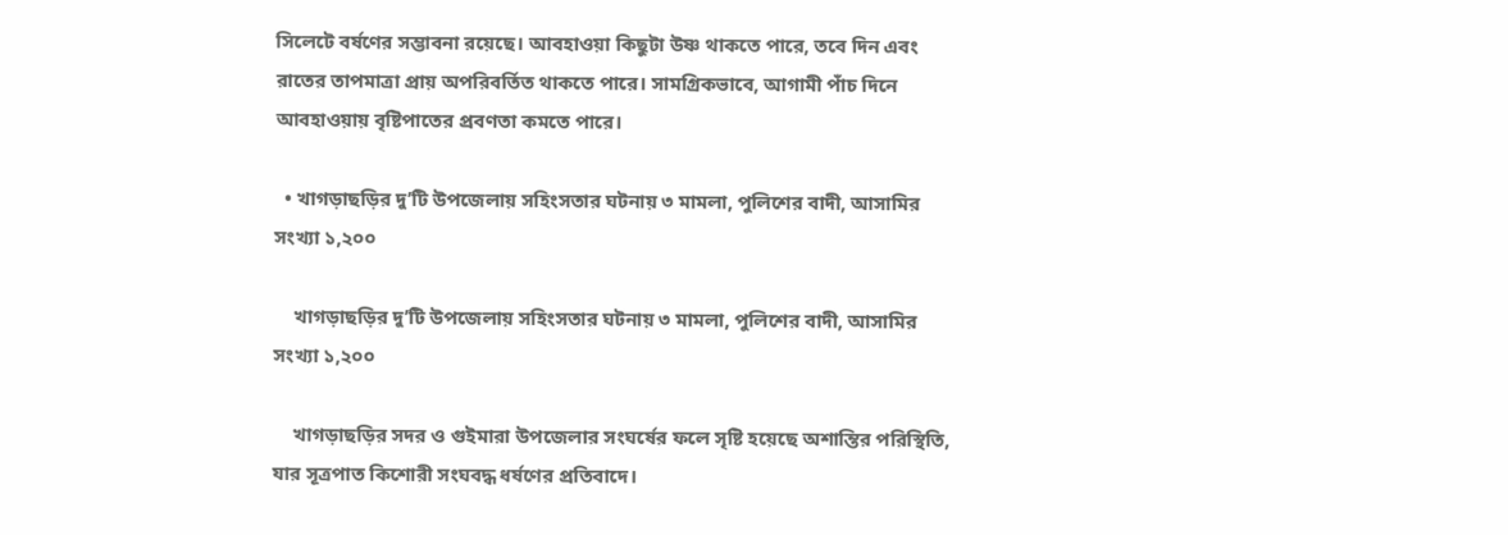সিলেটে বর্ষণের সম্ভাবনা রয়েছে। আবহাওয়া কিছুটা উষ্ণ থাকতে পারে, তবে দিন এবং রাতের তাপমাত্রা প্রায় অপরিবর্তিত থাকতে পারে। সামগ্রিকভাবে, আগামী পাঁচ দিনে আবহাওয়ায় বৃষ্টিপাতের প্রবণতা কমতে পারে।

  • খাগড়াছড়ির দু’টি উপজেলায় সহিংসতার ঘটনায় ৩ মামলা, পুলিশের বাদী, আসামির সংখ্যা ১,২০০

    খাগড়াছড়ির দু’টি উপজেলায় সহিংসতার ঘটনায় ৩ মামলা, পুলিশের বাদী, আসামির সংখ্যা ১,২০০

    খাগড়াছড়ির সদর ও গুইমারা উপজেলার সংঘর্ষের ফলে সৃষ্টি হয়েছে অশান্তির পরিস্থিতি, যার সূত্রপাত কিশোরী সংঘবদ্ধ ধর্ষণের প্রতিবাদে।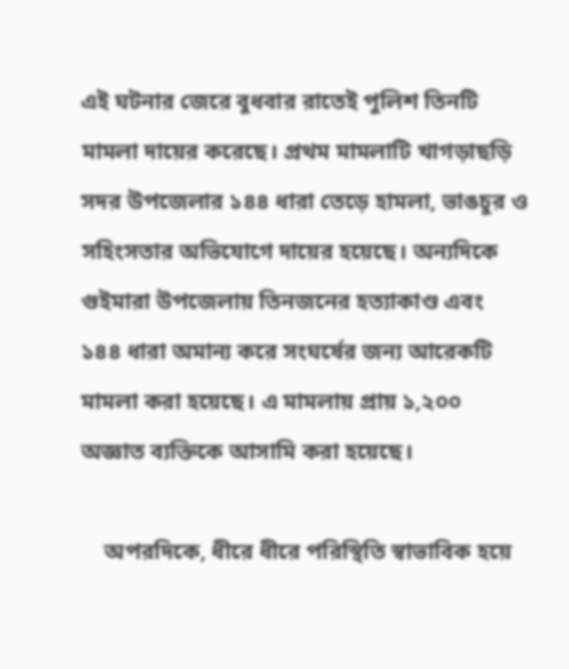এই ঘটনার জেরে বুধবার রাতেই পুলিশ তিনটি মামলা দায়ের করেছে। প্রথম মামলাটি খাগড়াছড়ি সদর উপজেলার ১৪৪ ধারা তেড়ে হামলা, ভাঙচুর ও সহিংসতার অভিযোগে দায়ের হয়েছে। অন্যদিকে গুইমারা উপজেলায় তিনজনের হত্যাকাণ্ড এবং ১৪৪ ধারা অমান্য করে সংঘর্ষের জন্য আরেকটি মামলা করা হয়েছে। এ মামলায় প্রায় ১,২০০ অজ্ঞাত ব্যক্তিকে আসামি করা হয়েছে।

    অপরদিকে, ধীরে ধীরে পরিস্থিতি স্বাভাবিক হয়ে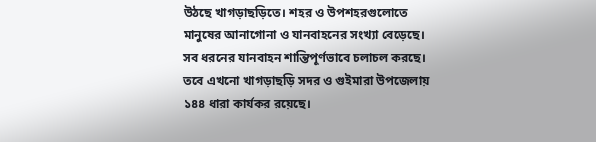উঠছে খাগড়াছড়িতে। শহর ও উপশহরগুলোতে মানুষের আনাগোনা ও যানবাহনের সংখ্যা বেড়েছে। সব ধরনের যানবাহন শান্তিপূর্ণভাবে চলাচল করছে। তবে এখনো খাগড়াছড়ি সদর ও গুইমারা উপজেলায় ১৪৪ ধারা কার্যকর রয়েছে।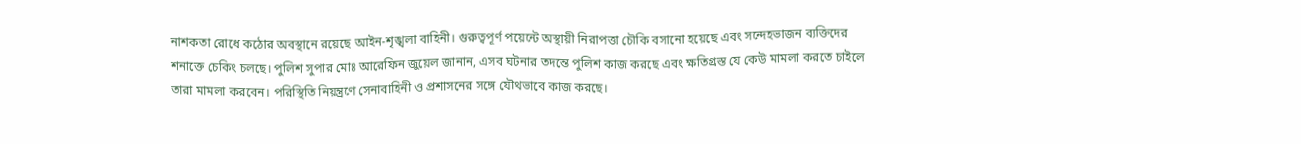নাশকতা রোধে কঠোর অবস্থানে রয়েছে আইন-শৃঙ্খলা বাহিনী। গুরুত্বপূর্ণ পয়েন্টে অস্থায়ী নিরাপত্তা চৌকি বসানো হয়েছে এবং সন্দেহভাজন ব্যক্তিদের শনাক্তে চেকিং চলছে। পুলিশ সুপার মোঃ আরেফিন জুয়েল জানান, এসব ঘটনার তদন্তে পুলিশ কাজ করছে এবং ক্ষতিগ্রস্ত যে কেউ মামলা করতে চাইলে তারা মামলা করবেন। পরিস্থিতি নিয়ন্ত্রণে সেনাবাহিনী ও প্রশাসনের সঙ্গে যৌথভাবে কাজ করছে।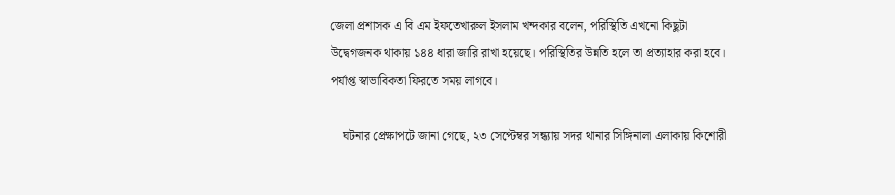জেলা প্রশাসক এ বি এম ইফতেখারুল ইসলাম খন্দকার বলেন, পরিস্থিতি এখনো কিছুটা উদ্বেগজনক থাকায় ১৪৪ ধারা জারি রাখা হয়েছে। পরিস্থিতির উন্নতি হলে তা প্রত্যাহার করা হবে। পর্যাপ্ত স্বাভাবিকতা ফিরতে সময় লাগবে।

    ঘটনার প্রেক্ষাপটে জানা গেছে, ২৩ সেপ্টেম্বর সন্ধ্যায় সদর থানার সিঙ্গিনালা এলাকায় কিশোরী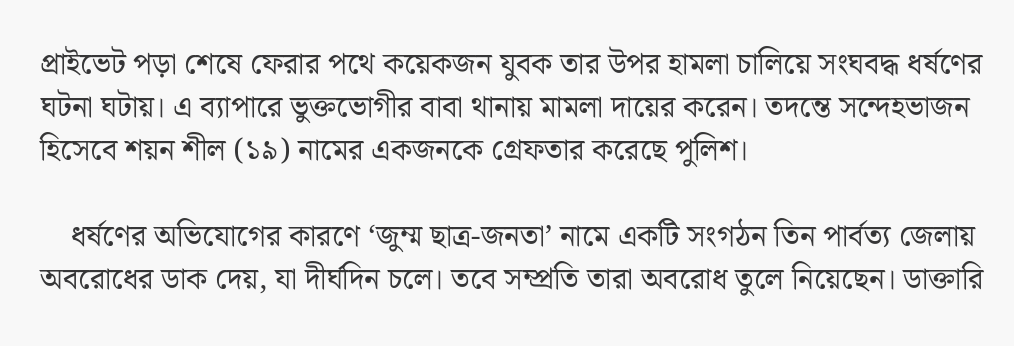প্রাইভেট পড়া শেষে ফেরার পথে কয়েকজন যুবক তার উপর হামলা চালিয়ে সংঘবদ্ধ ধর্ষণের ঘটনা ঘটায়। এ ব্যাপারে ভুক্তভোগীর বাবা থানায় মামলা দায়ের করেন। তদন্তে সন্দেহভাজন হিসেবে শয়ন শীল (১৯) নামের একজনকে গ্রেফতার করেছে পুলিশ।

    ধর্ষণের অভিযোগের কারণে ‘জুম্ম ছাত্র-জনতা’ নামে একটি সংগঠন তিন পার্বত্য জেলায় অবরোধের ডাক দেয়, যা দীর্ঘদিন চলে। তবে সম্প্রতি তারা অবরোধ তুলে নিয়েছেন। ডাক্তারি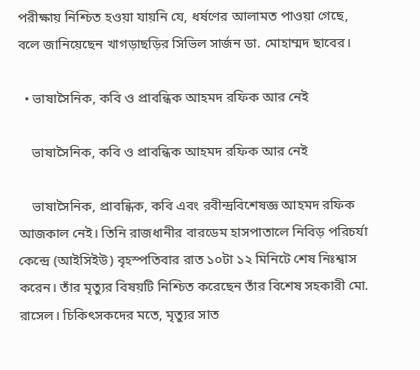পরীক্ষায় নিশ্চিত হওয়া যায়নি যে, ধর্ষণের আলামত পাওয়া গেছে, বলে জানিয়েছেন খাগড়াছড়ির সিভিল সার্জন ডা. মোহাম্মদ ছাবের।

  • ভাষাসৈনিক, কবি ও প্রাবন্ধিক আহমদ রফিক আর নেই

    ভাষাসৈনিক, কবি ও প্রাবন্ধিক আহমদ রফিক আর নেই

    ভাষাসৈনিক, প্রাবন্ধিক, কবি এবং রবীন্দ্রবিশেষজ্ঞ আহমদ রফিক আজকাল নেই। তিনি রাজধানীর বারডেম হাসপাতালে নিবিড় পরিচর্যা কেন্দ্রে (আইসিইউ) বৃহস্পতিবার রাত ১০টা ১২ মিনিটে শেষ নিঃশ্বাস করেন। তাঁর মৃত্যুর বিষয়টি নিশ্চিত করেছেন তাঁর বিশেষ সহকারী মো. রাসেল। চিকিৎসকদের মতে, মৃত্যুর সাত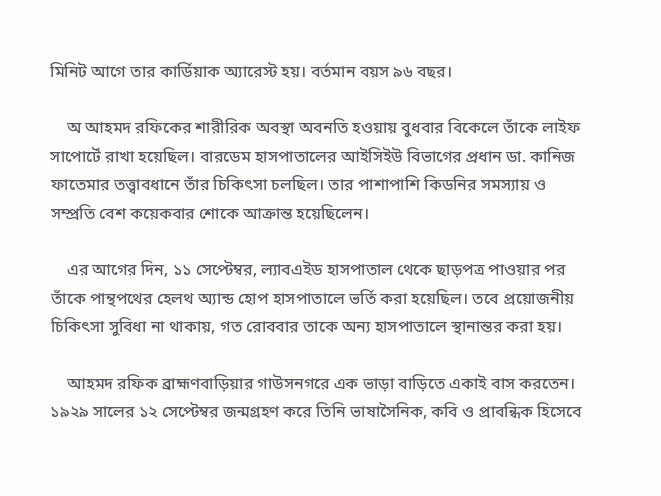মিনিট আগে তার কার্ডিয়াক অ্যারেস্ট হয়। বর্তমান বয়স ৯৬ বছর।

    অ আহমদ রফিকের শারীরিক অবস্থা অবনতি হওয়ায় বুধবার বিকেলে তাঁকে লাইফ সাপোর্টে রাখা হয়েছিল। বারডেম হাসপাতালের আইসিইউ বিভাগের প্রধান ডা. কানিজ ফাতেমার তত্ত্বাবধানে তাঁর চিকিৎসা চলছিল। তার পাশাপাশি কিডনির সমস্যায় ও সম্প্রতি বেশ কয়েকবার শোকে আক্রান্ত হয়েছিলেন।

    এর আগের দিন, ১১ সেপ্টেম্বর, ল্যাবএইড হাসপাতাল থেকে ছাড়পত্র পাওয়ার পর তাঁকে পান্থপথের হেলথ অ্যান্ড হোপ হাসপাতালে ভর্তি করা হয়েছিল। তবে প্রয়োজনীয় চিকিৎসা সুবিধা না থাকায়, গত রোববার তাকে অন্য হাসপাতালে স্থানান্তর করা হয়।

    আহমদ রফিক ব্রাহ্মণবাড়িয়ার গাউসনগরে এক ভাড়া বাড়িতে একাই বাস করতেন। ১৯২৯ সালের ১২ সেপ্টেম্বর জন্মগ্রহণ করে তিনি ভাষাসৈনিক, কবি ও প্রাবন্ধিক হিসেবে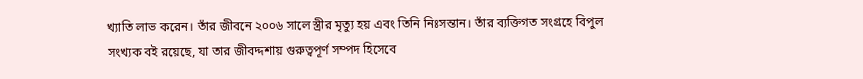খ্যাতি লাভ করেন। তাঁর জীবনে ২০০৬ সালে স্ত্রীর মৃত্যু হয় এবং তিনি নিঃসন্তান। তাঁর ব্যক্তিগত সংগ্রহে বিপুল সংখ্যক বই রয়েছে, যা তার জীবদ্দশায় গুরুত্বপূর্ণ সম্পদ হিসেবে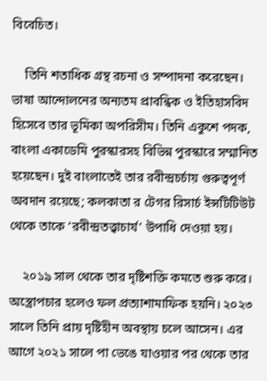বিবেচিত।

    তিনি শতাধিক গ্রন্থ রচনা ও সম্পাদনা করেছেন। ভাষা আন্দোলনের অন্যতম প্রাবন্ধিক ও ইতিহাসবিদ হিসেবে তার ভূমিকা অপরিসীম। তিনি একুশে পদক, বাংলা একাডেমি পুরস্কারসহ বিভিন্ন পুরস্কারে সম্মানিত হয়েছেন। দুই বাংলাতেই তার রবীন্দ্রচর্চায় গুরুত্বপূর্ণ অবদান রয়েছে; কলকাতা র টেগর রিসার্চ ইন্সটিটিউট থেকে তাকে ‘রবীন্দ্রতত্ত্বাচার্য’ উপাধি দেওয়া হয়।

    ২০১৯ সাল থেকে তার দৃষ্টিশক্তি কমতে শুরু করে। অস্ত্রোপচার হলেও ফল প্রত্যাশামাফিক হয়নি। ২০২৩ সালে তিনি প্রায় দৃষ্টিহীন অবস্থায় চলে আসেন। এর আগে ২০২১ সালে পা ভেঙে যাওয়ার পর থেকে তার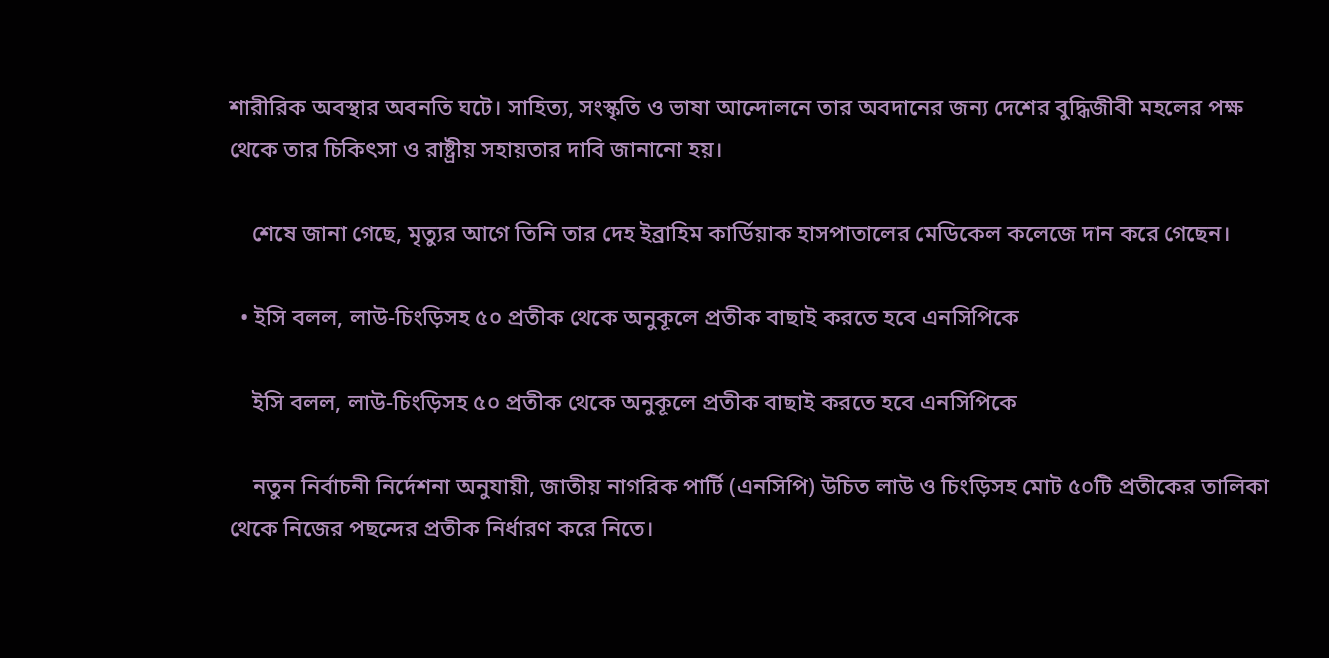শারীরিক অবস্থার অবনতি ঘটে। সাহিত্য, সংস্কৃতি ও ভাষা আন্দোলনে তার অবদানের জন্য দেশের বুদ্ধিজীবী মহলের পক্ষ থেকে তার চিকিৎসা ও রাষ্ট্রীয় সহায়তার দাবি জানানো হয়।

    শেষে জানা গেছে, মৃত্যুর আগে তিনি তার দেহ ইব্রাহিম কার্ডিয়াক হাসপাতালের মেডিকেল কলেজে দান করে গেছেন।

  • ইসি বলল, লাউ-চিংড়িসহ ৫০ প্রতীক থেকে অনুকূলে প্রতীক বাছাই করতে হবে এনসিপিকে

    ইসি বলল, লাউ-চিংড়িসহ ৫০ প্রতীক থেকে অনুকূলে প্রতীক বাছাই করতে হবে এনসিপিকে

    নতুন নির্বাচনী নির্দেশনা অনুযায়ী, জাতীয় নাগরিক পার্টি (এনসিপি) উচিত লাউ ও চিংড়িসহ মোট ৫০টি প্রতীকের তালিকা থেকে নিজের পছন্দের প্রতীক নির্ধারণ করে নিতে।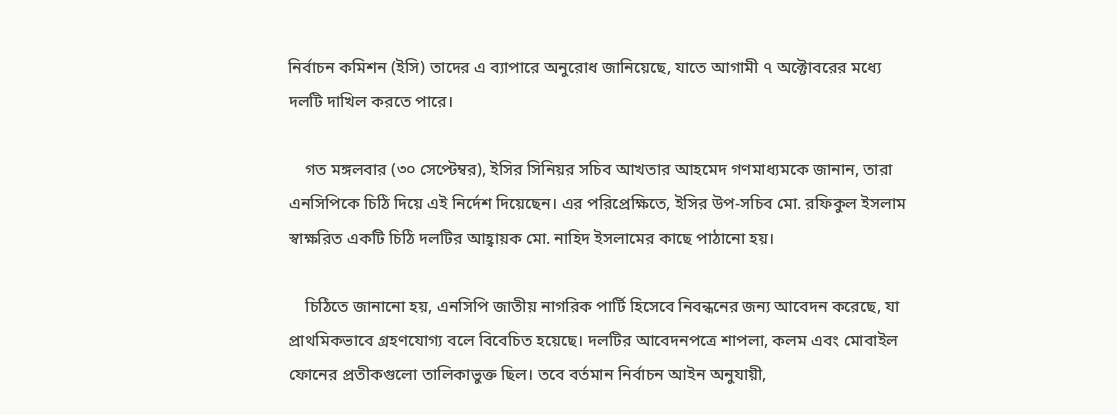নির্বাচন কমিশন (ইসি) তাদের এ ব্যাপারে অনুরোধ জানিয়েছে, যাতে আগামী ৭ অক্টোবরের মধ্যে দলটি দাখিল করতে পারে।

    গত মঙ্গলবার (৩০ সেপ্টেম্বর), ইসির সিনিয়র সচিব আখতার আহমেদ গণমাধ্যমকে জানান, তারা এনসিপিকে চিঠি দিয়ে এই নির্দেশ দিয়েছেন। এর পরিপ্রেক্ষিতে, ইসির উপ-সচিব মো. রফিকুল ইসলাম স্বাক্ষরিত একটি চিঠি দলটির আহ্বায়ক মো. নাহিদ ইসলামের কাছে পাঠানো হয়।

    চিঠিতে জানানো হয়, এনসিপি জাতীয় নাগরিক পার্টি হিসেবে নিবন্ধনের জন্য আবেদন করেছে, যা প্রাথমিকভাবে গ্রহণযোগ্য বলে বিবেচিত হয়েছে। দলটির আবেদনপত্রে শাপলা, কলম এবং মোবাইল ফোনের প্রতীকগুলো তালিকাভুক্ত ছিল। তবে বর্তমান নির্বাচন আইন অনুযায়ী,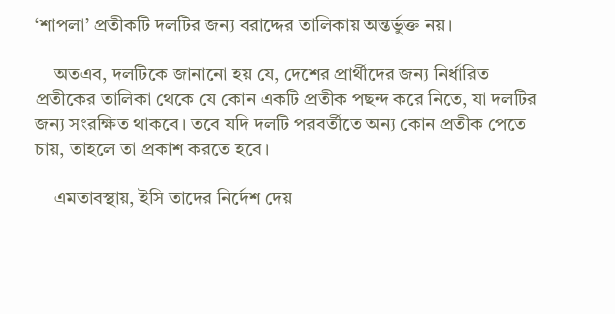‘শাপলা’ প্রতীকটি দলটির জন্য বরাদ্দের তালিকায় অন্তর্ভুক্ত নয়।

    অতএব, দলটিকে জানানো হয় যে, দেশের প্রার্থীদের জন্য নির্ধারিত প্রতীকের তালিকা থেকে যে কোন একটি প্রতীক পছন্দ করে নিতে, যা দলটির জন্য সংরক্ষিত থাকবে। তবে যদি দলটি পরবর্তীতে অন্য কোন প্রতীক পেতে চায়, তাহলে তা প্রকাশ করতে হবে।

    এমতাবস্থায়, ইসি তাদের নির্দেশ দেয়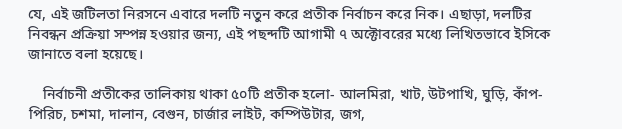যে, এই জটিলতা নিরসনে এবারে দলটি নতুন করে প্রতীক নির্বাচন করে নিক। এছাড়া, দলটির নিবন্ধন প্রক্রিয়া সম্পন্ন হওয়ার জন্য, এই পছন্দটি আগামী ৭ অক্টোবরের মধ্যে লিখিতভাবে ইসিকে জানাতে বলা হয়েছে।

    নির্বাচনী প্রতীকের তালিকায় থাকা ৫০টি প্রতীক হলো- আলমিরা, খাট, উটপাখি, ঘুড়ি, কাঁপ-পিরিচ, চশমা, দালান, বেগুন, চার্জার লাইট, কম্পিউটার, জগ,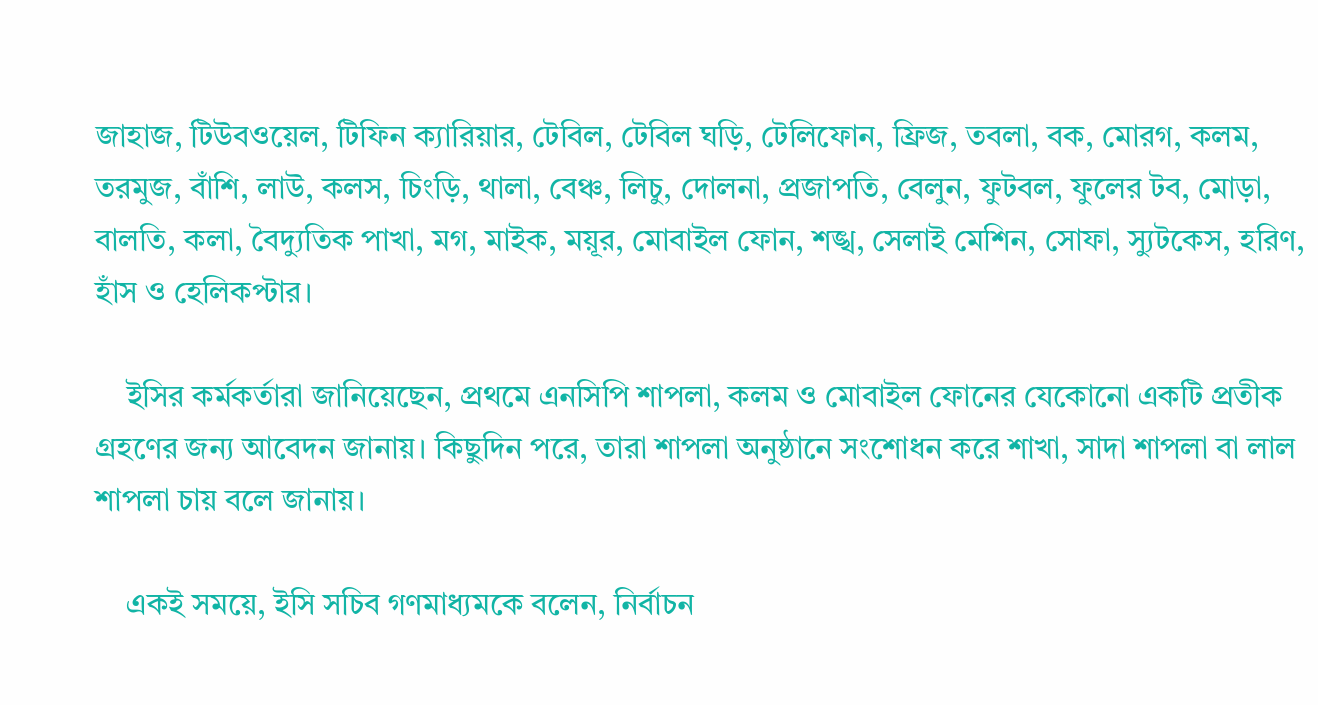জাহাজ, টিউবওয়েল, টিফিন ক্যারিয়ার, টেবিল, টেবিল ঘড়ি, টেলিফোন, ফ্রিজ, তবলা, বক, মোরগ, কলম, তরমুজ, বাঁশি, লাউ, কলস, চিংড়ি, থালা, বেঞ্চ, লিচু, দোলনা, প্রজাপতি, বেলুন, ফুটবল, ফুলের টব, মোড়া, বালতি, কলা, বৈদ্যুতিক পাখা, মগ, মাইক, ময়ূর, মোবাইল ফোন, শঙ্খ, সেলাই মেশিন, সোফা, স্যুটকেস, হরিণ, হাঁস ও হেলিকপ্টার।

    ইসির কর্মকর্তারা জানিয়েছেন, প্রথমে এনসিপি শাপলা, কলম ও মোবাইল ফোনের যেকোনো একটি প্রতীক গ্রহণের জন্য আবেদন জানায়। কিছুদিন পরে, তারা শাপলা অনুষ্ঠানে সংশোধন করে শাখা, সাদা শাপলা বা লাল শাপলা চায় বলে জানায়।

    একই সময়ে, ইসি সচিব গণমাধ্যমকে বলেন, নির্বাচন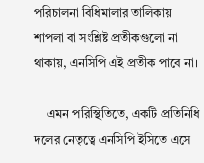পরিচালনা বিধিমালার তালিকায় শাপলা বা সংশ্লিষ্ট প্রতীকগুলো না থাকায়, এনসিপি এই প্রতীক পাবে না।

    এমন পরিস্থিতিতে, একটি প্রতিনিধি দলের নেতৃত্বে এনসিপি ইসিতে এসে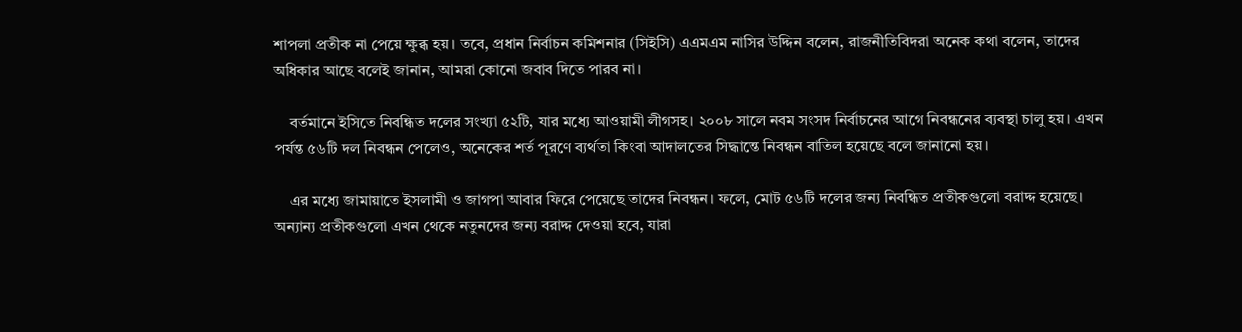শাপলা প্রতীক না পেয়ে ক্ষুব্ধ হয়। তবে, প্রধান নির্বাচন কমিশনার (সিইসি) এএমএম নাসির উদ্দিন বলেন, রাজনীতিবিদরা অনেক কথা বলেন, তাদের অধিকার আছে বলেই জানান, আমরা কোনো জবাব দিতে পারব না।

    বর্তমানে ইসিতে নিবন্ধিত দলের সংখ্যা ৫২টি, যার মধ্যে আওয়ামী লীগসহ। ২০০৮ সালে নবম সংসদ নির্বাচনের আগে নিবন্ধনের ব্যবস্থা চালু হয়। এখন পর্যন্ত ৫৬টি দল নিবন্ধন পেলেও, অনেকের শর্ত পূরণে ব্যর্থতা কিংবা আদালতের সিদ্ধান্তে নিবন্ধন বাতিল হয়েছে বলে জানানো হয়।

    এর মধ্যে জামায়াতে ইসলামী ও জাগপা আবার ফিরে পেয়েছে তাদের নিবন্ধন। ফলে, মোট ৫৬টি দলের জন্য নিবন্ধিত প্রতীকগুলো বরাদ্দ হয়েছে। অন্যান্য প্রতীকগুলো এখন থেকে নতুনদের জন্য বরাদ্দ দেওয়া হবে, যারা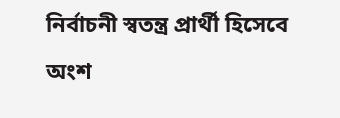নির্বাচনী স্বতন্ত্র প্রার্থী হিসেবে অংশ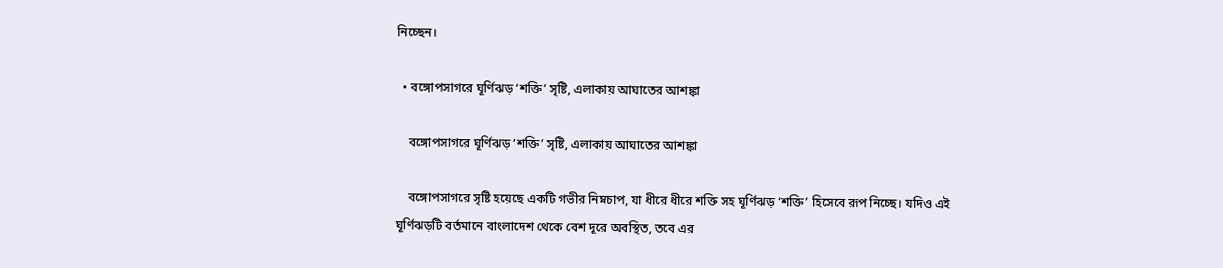নিচ্ছেন।

  • বঙ্গোপসাগরে ঘূর্ণিঝড় ‘শক্তি’ সৃষ্টি, এলাকায় আঘাতের আশঙ্কা

    বঙ্গোপসাগরে ঘূর্ণিঝড় ‘শক্তি’ সৃষ্টি, এলাকায় আঘাতের আশঙ্কা

    বঙ্গোপসাগরে সৃষ্টি হয়েছে একটি গভীর নিম্নচাপ, যা ধীরে ধীরে শক্তি সহ ঘূর্ণিঝড় ‘শক্তি’ হিসেবে রূপ নিচ্ছে। যদিও এই ঘূর্ণিঝড়টি বর্তমানে বাংলাদেশ থেকে বেশ দূরে অবস্থিত, তবে এর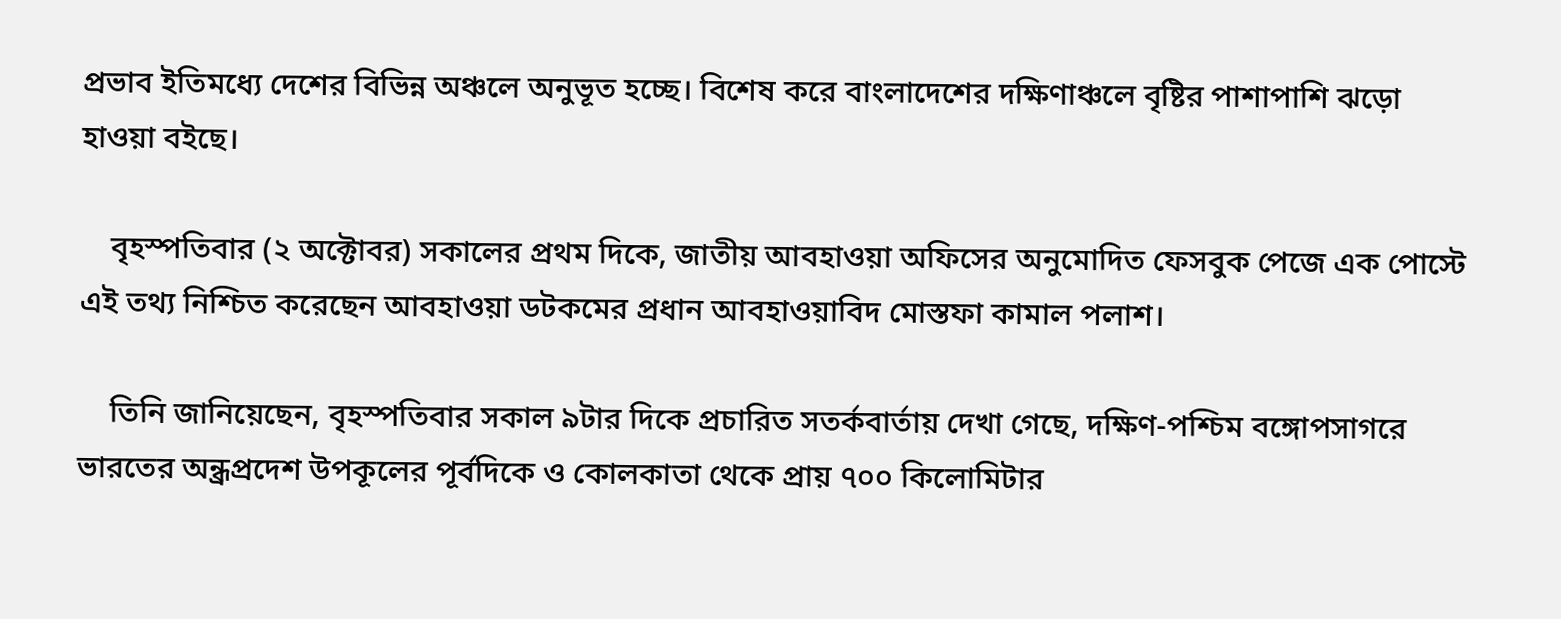প্রভাব ইতিমধ্যে দেশের বিভিন্ন অঞ্চলে অনুভূত হচ্ছে। বিশেষ করে বাংলাদেশের দক্ষিণাঞ্চলে বৃষ্টির পাশাপাশি ঝড়ো হাওয়া বইছে।

    বৃহস্পতিবার (২ অক্টোবর) সকালের প্রথম দিকে, জাতীয় আবহাওয়া অফিসের অনুমোদিত ফেসবুক পেজে এক পোস্টে এই তথ্য নিশ্চিত করেছেন আবহাওয়া ডটকমের প্রধান আবহাওয়াবিদ মোস্তফা কামাল পলাশ।

    তিনি জানিয়েছেন, বৃহস্পতিবার সকাল ৯টার দিকে প্রচারিত সতর্কবার্তায় দেখা গেছে, দক্ষিণ-পশ্চিম বঙ্গোপসাগরে ভারতের অন্ধ্রপ্রদেশ উপকূলের পূর্বদিকে ও কোলকাতা থেকে প্রায় ৭০০ কিলোমিটার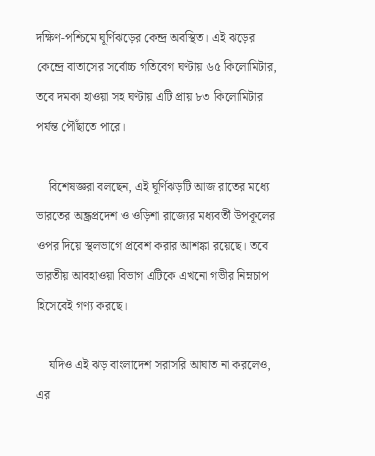দক্ষিণ-পশ্চিমে ঘূর্ণিঝড়ের কেন্দ্র অবস্থিত। এই ঝড়ের কেন্দ্রে বাতাসের সর্বোচ্চ গতিবেগ ঘণ্টায় ৬৫ কিলোমিটার, তবে দমকা হাওয়া সহ ঘণ্টায় এটি প্রায় ৮৩ কিলোমিটার পর্যন্ত পৌঁছাতে পারে।

    বিশেষজ্ঞরা বলছেন, এই ঘূর্ণিঝড়টি আজ রাতের মধ্যে ভারতের অন্ধ্রপ্রদেশ ও ওড়িশা রাজ্যের মধ্যবর্তী উপকূলের ওপর দিয়ে স্থলভাগে প্রবেশ করার আশঙ্কা রয়েছে। তবে ভারতীয় আবহাওয়া বিভাগ এটিকে এখনো গভীর নিম্নচাপ হিসেবেই গণ্য করছে।

    যদিও এই ঝড় বাংলাদেশ সরাসরি আঘাত না করলেও, এর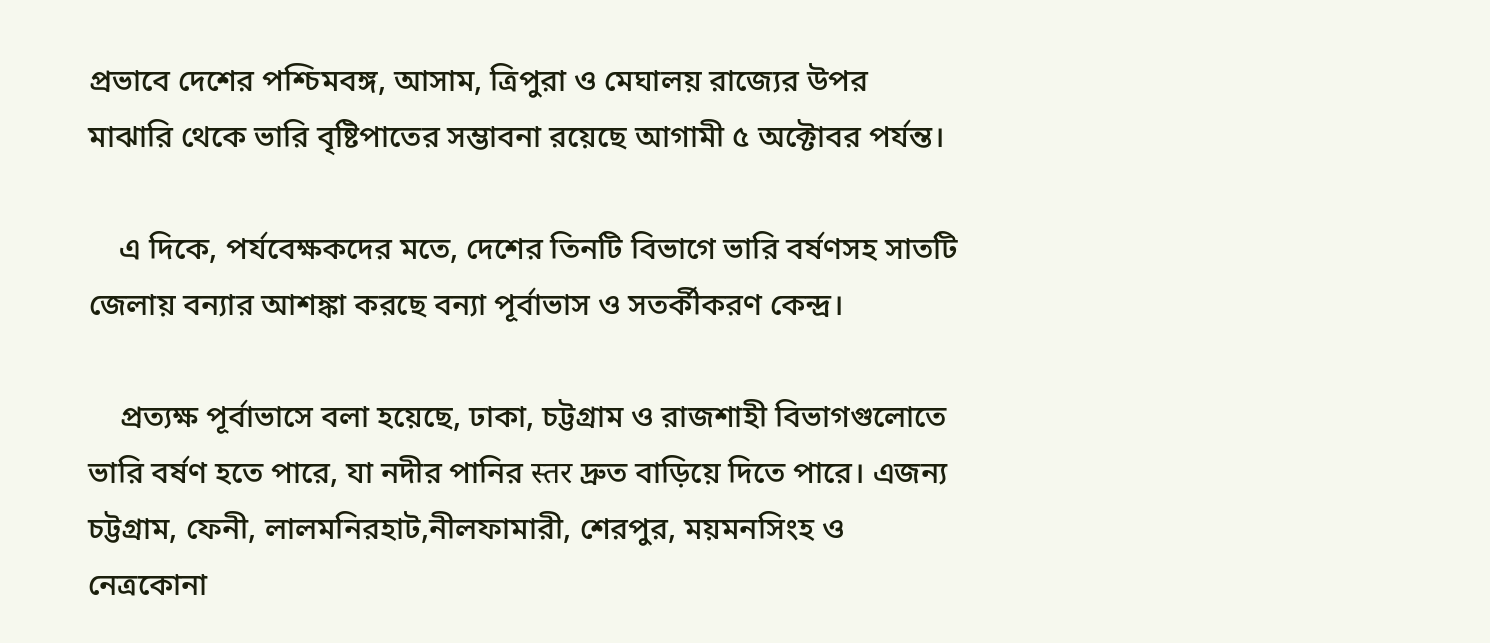প্রভাবে দেশের পশ্চিমবঙ্গ, আসাম, ত্রিপুরা ও মেঘালয় রাজ্যের উপর মাঝারি থেকে ভারি বৃষ্টিপাতের সম্ভাবনা রয়েছে আগামী ৫ অক্টোবর পর্যন্ত।

    এ দিকে, পর্যবেক্ষকদের মতে, দেশের তিনটি বিভাগে ভারি বর্ষণসহ সাতটি জেলায় বন্যার আশঙ্কা করছে বন্যা পূর্বাভাস ও সতর্কীকরণ কেন্দ্র।

    প্রত্যক্ষ পূর্বাভাসে বলা হয়েছে, ঢাকা, চট্টগ্রাম ও রাজশাহী বিভাগগুলোতে ভারি বর্ষণ হতে পারে, যা নদীর পানির स्तर দ্রুত বাড়িয়ে দিতে পারে। এজন্য চট্টগ্রাম, ফেনী, লালমনিরহাট,নীলফামারী, শেরপুর, ময়মনসিংহ ও নেত্রকোনা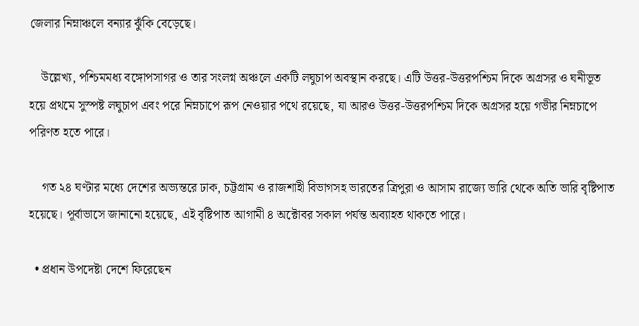জেলার নিম্নাঞ্চলে বন্যার ঝুঁকি বেড়েছে।

    উল্লেখ্য, পশ্চিমমধ্য বঙ্গোপসাগর ও তার সংলগ্ন অঞ্চলে একটি লঘুচাপ অবস্থান করছে। এটি উত্তর-উত্তরপশ্চিম দিকে অগ্রসর ও ঘনীভূত হয়ে প্রথমে সুস্পষ্ট লঘুচাপ এবং পরে নিম্নচাপে রূপ নেওয়ার পথে রয়েছে, যা আরও উত্তর-উত্তরপশ্চিম দিকে অগ্রসর হয়ে গভীর নিম্নচাপে পরিণত হতে পারে।

    গত ২৪ ঘণ্টার মধ্যে দেশের অভ্যন্তরে ঢাক, চট্টগ্রাম ও রাজশাহী বিভাগসহ ভারতের ত্রিপুরা ও আসাম রাজ্যে ভারি থেকে অতি ভারি বৃষ্টিপাত হয়েছে। পূর্বাভাসে জানানো হয়েছে, এই বৃষ্টিপাত আগামী ৪ অক্টোবর সকাল পর্যন্ত অব্যাহত থাকতে পারে।

  • প্রধান উপদেষ্টা দেশে ফিরেছেন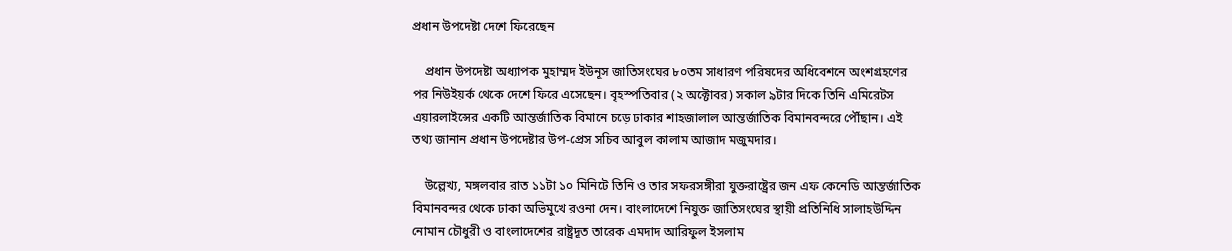প্রধান উপদেষ্টা দেশে ফিরেছেন

    প্রধান উপদেষ্টা অধ্যাপক মুহাম্মদ ইউনূস জাতিসংঘের ৮০তম সাধারণ পরিষদের অধিবেশনে অংশগ্রহণের পর নিউইয়র্ক থেকে দেশে ফিরে এসেছেন। বৃহস্পতিবার (২ অক্টোবর) সকাল ৯টার দিকে তিনি এমিরেটস এয়ারলাইন্সের একটি আন্তর্জাতিক বিমানে চড়ে ঢাকার শাহজালাল আন্তর্জাতিক বিমানবন্দরে পৌঁছান। এই তথ্য জানান প্রধান উপদেষ্টার উপ-প্রেস সচিব আবুল কালাম আজাদ মজুমদার।

    উল্লেখ্য, মঙ্গলবার রাত ১১টা ১০ মিনিটে তিনি ও তার সফরসঙ্গীরা যুক্তরাষ্ট্রের জন এফ কেনেডি আন্তর্জাতিক বিমানবন্দর থেকে ঢাকা অভিমুখে রওনা দেন। বাংলাদেশে নিযুক্ত জাতিসংঘের স্থায়ী প্রতিনিধি সালাহউদ্দিন নোমান চৌধুরী ও বাংলাদেশের রাষ্ট্রদূত তারেক এমদাদ আরিফুল ইসলাম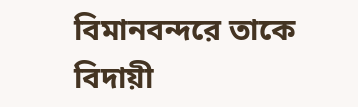বিমানবন্দরে তাকে বিদায়ী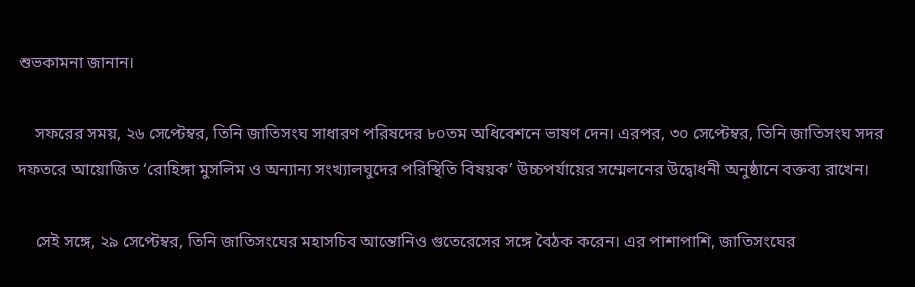শুভকামনা জানান।

    সফরের সময়, ২৬ সেপ্টেম্বর, তিনি জাতিসংঘ সাধারণ পরিষদের ৮০তম অধিবেশনে ভাষণ দেন। এরপর, ৩০ সেপ্টেম্বর, তিনি জাতিসংঘ সদর দফতরে আয়োজিত ‘রোহিঙ্গা মুসলিম ও অন্যান্য সংখ্যালঘুদের পরিস্থিতি বিষয়ক’ উচ্চপর্যায়ের সম্মেলনের উদ্বোধনী অনুষ্ঠানে বক্তব্য রাখেন।

    সেই সঙ্গে, ২৯ সেপ্টেম্বর, তিনি জাতিসংঘের মহাসচিব আন্তোনিও গুতেরেসের সঙ্গে বৈঠক করেন। এর পাশাপাশি, জাতিসংঘের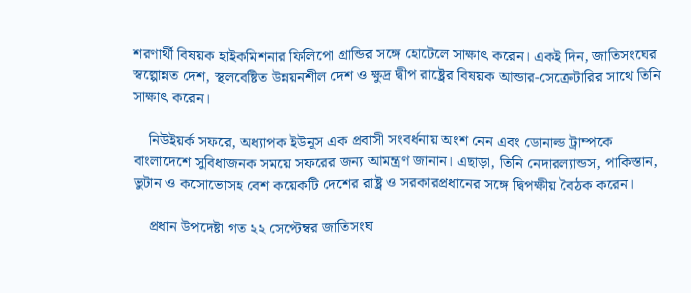শরণার্থী বিষয়ক হাইকমিশনার ফিলিপো গ্রান্ডির সঙ্গে হোটেলে সাক্ষাৎ করেন। একই দিন, জাতিসংঘের স্বল্পোন্নত দেশ, স্থলবেষ্টিত উন্নয়নশীল দেশ ও ক্ষুদ্র দ্বীপ রাষ্ট্রের বিষয়ক আন্ডার-সেক্রেটারির সাথে তিনি সাক্ষাৎ করেন।

    নিউইয়র্ক সফরে, অধ্যাপক ইউনূস এক প্রবাসী সংবর্ধনায় অংশ নেন এবং ডোনাল্ড ট্রাম্পকে বাংলাদেশে সুবিধাজনক সময়ে সফরের জন্য আমন্ত্রণ জানান। এছাড়া, তিনি নেদারল্যান্ডস, পাকিস্তান, ভুটান ও কসোভোসহ বেশ কয়েকটি দেশের রাষ্ট্র ও সরকারপ্রধানের সঙ্গে দ্বিপক্ষীয় বৈঠক করেন।

    প্রধান উপদেষ্টা গত ২২ সেপ্টেম্বর জাতিসংঘ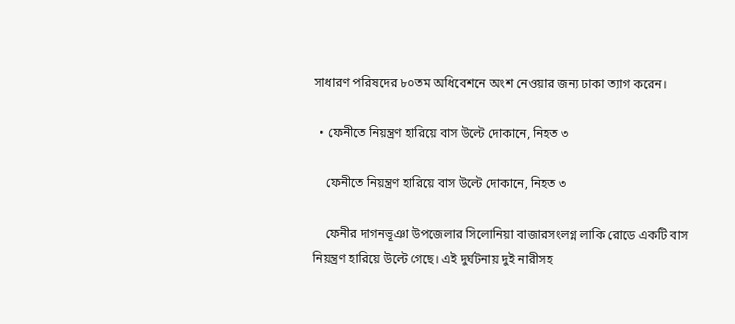সাধারণ পরিষদের ৮০তম অধিবেশনে অংশ নেওয়ার জন্য ঢাকা ত্যাগ করেন।

  • ফেনীতে নিয়ন্ত্রণ হারিয়ে বাস উল্টে দোকানে, নিহত ৩

    ফেনীতে নিয়ন্ত্রণ হারিয়ে বাস উল্টে দোকানে, নিহত ৩

    ফেনীর দাগনভূঞা উপজেলার সিলোনিয়া বাজারসংলগ্ন লাকি রোডে একটি বাস নিয়ন্ত্রণ হারিয়ে উল্টে গেছে। এই দুর্ঘটনায় দুই নারীসহ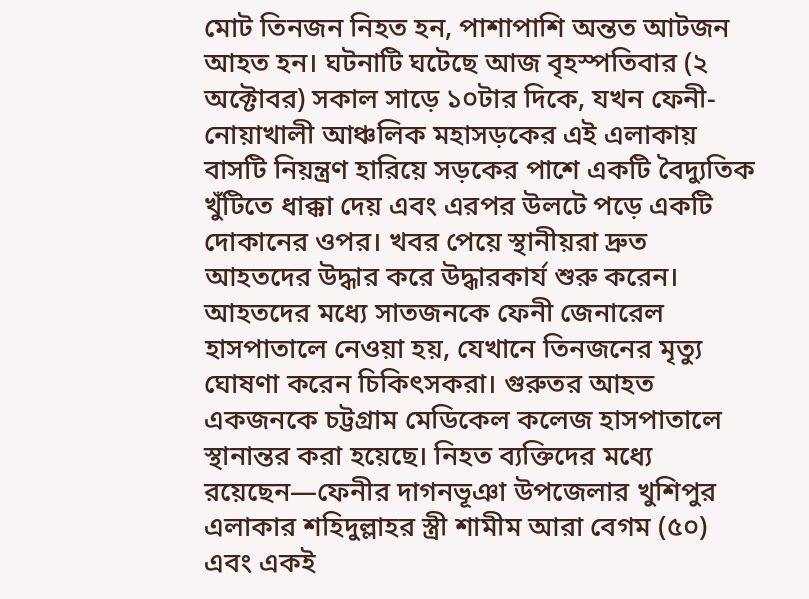মোট তিনজন নিহত হন, পাশাপাশি অন্তত আটজন আহত হন। ঘটনাটি ঘটেছে আজ বৃহস্পতিবার (২ অক্টোবর) সকাল সাড়ে ১০টার দিকে, যখন ফেনী-নোয়াখালী আঞ্চলিক মহাসড়কের এই এলাকায় বাসটি নিয়ন্ত্রণ হারিয়ে সড়কের পাশে একটি বৈদ্যুতিক খুঁটিতে ধাক্কা দেয় এবং এরপর উলটে পড়ে একটি দোকানের ওপর। খবর পেয়ে স্থানীয়রা দ্রুত আহতদের উদ্ধার করে উদ্ধারকার্য শুরু করেন। আহতদের মধ্যে সাতজনকে ফেনী জেনারেল হাসপাতালে নেওয়া হয়, যেখানে তিনজনের মৃত্যু ঘোষণা করেন চিকিৎসকরা। গুরুতর আহত একজনকে চট্টগ্রাম মেডিকেল কলেজ হাসপাতালে স্থানান্তর করা হয়েছে। নিহত ব্যক্তিদের মধ্যে রয়েছেন—ফেনীর দাগনভূঞা উপজেলার খুশিপুর এলাকার শহিদুল্লাহর স্ত্রী শামীম আরা বেগম (৫০) এবং একই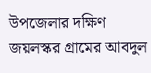উপজেলার দক্ষিণ জয়লস্কর গ্রামের আবদুল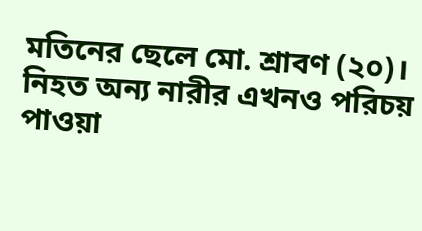মতিনের ছেলে মো. শ্রাবণ (২০)। নিহত অন্য নারীর এখনও পরিচয় পাওয়া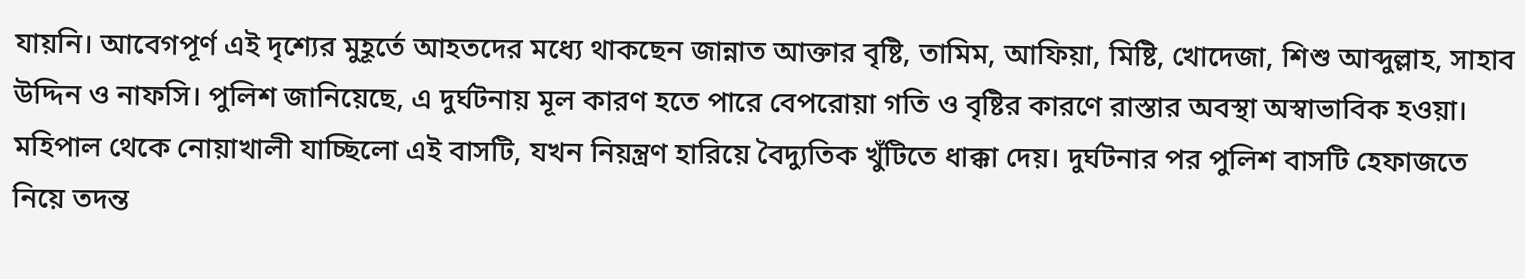যায়নি। আবেগপূর্ণ এই দৃশ্যের মুহূর্তে আহতদের মধ্যে থাকছেন জান্নাত আক্তার বৃষ্টি, তামিম, আফিয়া, মিষ্টি, খোদেজা, শিশু আব্দুল্লাহ, সাহাব উদ্দিন ও নাফসি। পুলিশ জানিয়েছে, এ দুর্ঘটনায় মূল কারণ হতে পারে বেপরোয়া গতি ও বৃষ্টির কারণে রাস্তার অবস্থা অস্বাভাবিক হওয়া। মহিপাল থেকে নোয়াখালী যাচ্ছিলো এই বাসটি, যখন নিয়ন্ত্রণ হারিয়ে বৈদ্যুতিক খুঁটিতে ধাক্কা দেয়। দুর্ঘটনার পর পুলিশ বাসটি হেফাজতে নিয়ে তদন্ত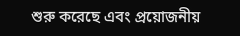শুরু করেছে এবং প্রয়োজনীয়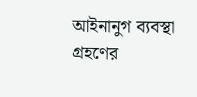আইনানুগ ব্যবস্থা গ্রহণের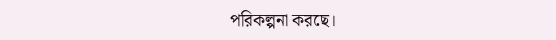পরিকল্পনা করছে।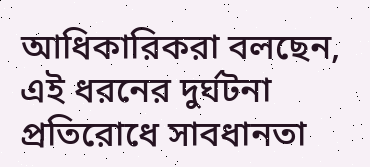আধিকারিকরা বলছেন, এই ধরনের দুর্ঘটনা প্রতিরোধে সাবধানতা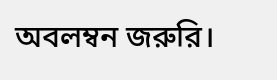অবলম্বন জরুরি।